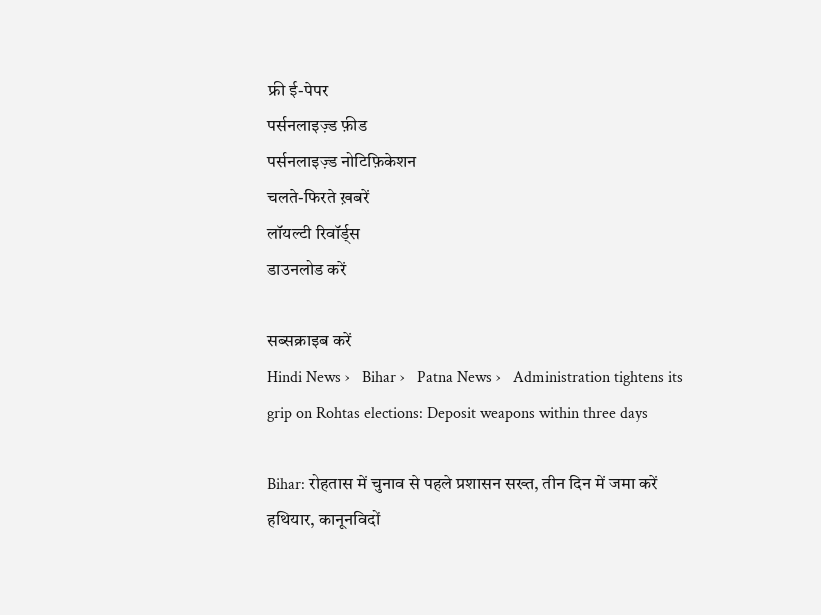फ्री ई-पेपर
पर्सनलाइज़्ड फ़ीड
पर्सनलाइज़्ड नोटिफ़िकेशन
चलते-फिरते ख़बरें
लॉयल्टी रिवॉर्ड्स
डाउनलोड करें

सब्सक्राइब करें
Hindi News ›   Bihar ›   Patna News ›   Administration tightens its grip on Rohtas elections: Deposit weapons within three days

Bihar: रोहतास में चुनाव से पहले प्रशासन सख्त, तीन दिन में जमा करें हथियार, कानूनविदों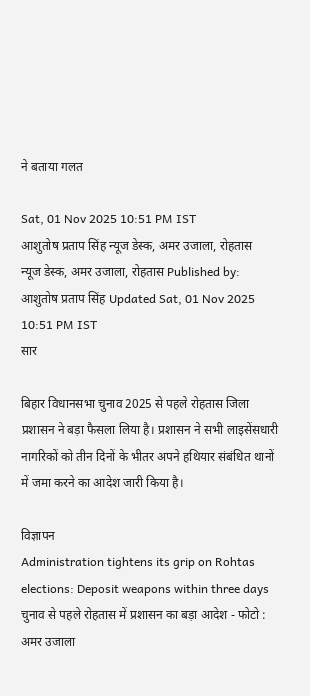ने बताया गलत

Sat, 01 Nov 2025 10:51 PM IST
आशुतोष प्रताप सिंह न्यूज डेस्क, अमर उजाला, रोहतास
न्यूज डेस्क, अमर उजाला, रोहतास Published by: आशुतोष प्रताप सिंह Updated Sat, 01 Nov 2025 10:51 PM IST
सार

बिहार विधानसभा चुनाव 2025 से पहले रोहतास जिला प्रशासन ने बड़ा फैसला लिया है। प्रशासन ने सभी लाइसेंसधारी नागरिकों को तीन दिनों के भीतर अपने हथियार संबंधित थानों में जमा करने का आदेश जारी किया है।

विज्ञापन
Administration tightens its grip on Rohtas elections: Deposit weapons within three days
चुनाव से पहले रोहतास में प्रशासन का बड़ा आदेश - फोटो : अमर उजाला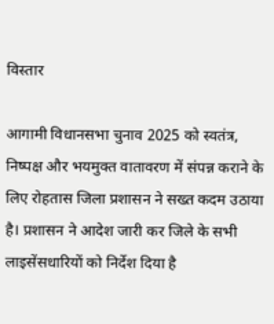विस्तार

आगामी विधानसभा चुनाव 2025 को स्वतंत्र, निष्पक्ष और भयमुक्त वातावरण में संपन्न कराने के लिए रोहतास जिला प्रशासन ने सख्त कदम उठाया है। प्रशासन ने आदेश जारी कर जिले के सभी लाइसेंसधारियों को निर्देश दिया है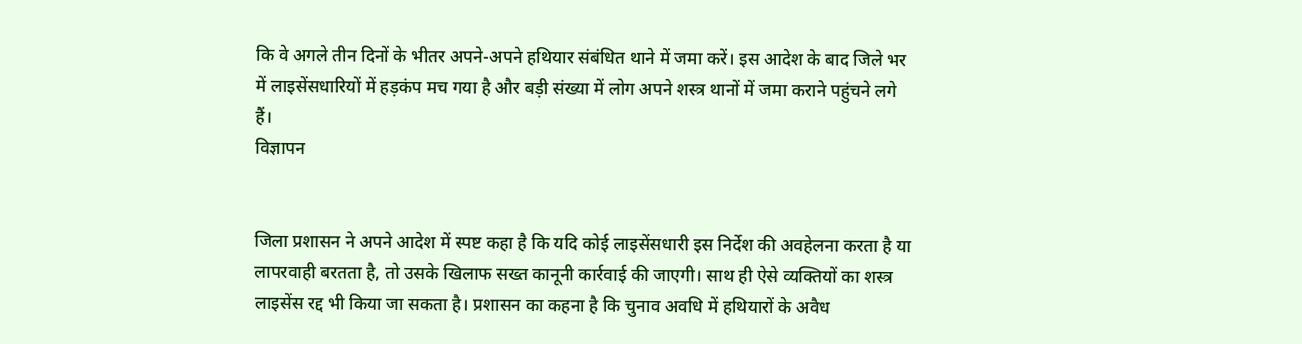कि वे अगले तीन दिनों के भीतर अपने-अपने हथियार संबंधित थाने में जमा करें। इस आदेश के बाद जिले भर में लाइसेंसधारियों में हड़कंप मच गया है और बड़ी संख्या में लोग अपने शस्त्र थानों में जमा कराने पहुंचने लगे हैं।
विज्ञापन


जिला प्रशासन ने अपने आदेश में स्पष्ट कहा है कि यदि कोई लाइसेंसधारी इस निर्देश की अवहेलना करता है या लापरवाही बरतता है, तो उसके खिलाफ सख्त कानूनी कार्रवाई की जाएगी। साथ ही ऐसे व्यक्तियों का शस्त्र लाइसेंस रद्द भी किया जा सकता है। प्रशासन का कहना है कि चुनाव अवधि में हथियारों के अवैध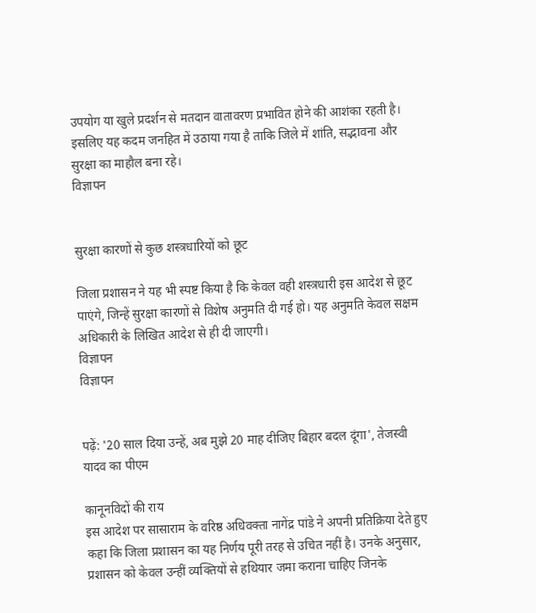उपयोग या खुले प्रदर्शन से मतदान वातावरण प्रभावित होने की आशंका रहती है। इसलिए यह कदम जनहित में उठाया गया है ताकि जिले में शांति, सद्भावना और सुरक्षा का माहौल बना रहे।
विज्ञापन


सुरक्षा कारणों से कुछ शस्त्रधारियों को छूट

जिला प्रशासन ने यह भी स्पष्ट किया है कि केवल वही शस्त्रधारी इस आदेश से छूट पाएंगे, जिन्हें सुरक्षा कारणों से विशेष अनुमति दी गई हो। यह अनुमति केवल सक्षम अधिकारी के लिखित आदेश से ही दी जाएगी।
विज्ञापन
विज्ञापन


पढ़ें: '20 साल दिया उन्हें, अब मुझे 20 माह दीजिए बिहार बदल दूंगा', तेजस्वी यादव का पीएम

कानूनविदों की राय
इस आदेश पर सासाराम के वरिष्ठ अधिवक्ता नागेंद्र पांडे ने अपनी प्रतिक्रिया देते हुए कहा कि जिला प्रशासन का यह निर्णय पूरी तरह से उचित नहीं है। उनके अनुसार, प्रशासन को केवल उन्हीं व्यक्तियों से हथियार जमा कराना चाहिए जिनके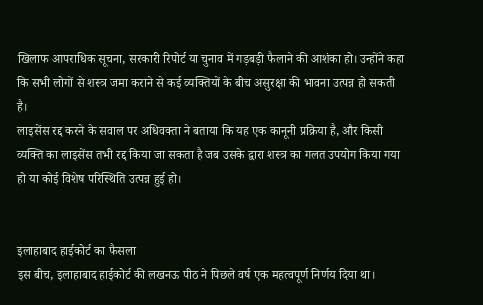खिलाफ आपराधिक सूचना, सरकारी रिपोर्ट या चुनाव में गड़बड़ी फैलाने की आशंका हो। उन्होंने कहा कि सभी लोगों से शस्त्र जमा कराने से कई व्यक्तियों के बीच असुरक्षा की भावना उत्पन्न हो सकती है।
लाइसेंस रद्द करने के सवाल पर अधिवक्ता ने बताया कि यह एक कानूनी प्रक्रिया है, और किसी व्यक्ति का लाइसेंस तभी रद्द किया जा सकता है जब उसके द्वारा शस्त्र का गलत उपयोग किया गया हो या कोई विशेष परिस्थिति उत्पन्न हुई हो।


इलाहाबाद हाईकोर्ट का फैसला
इस बीच, इलाहाबाद हाईकोर्ट की लखनऊ पीठ ने पिछले वर्ष एक महत्वपूर्ण निर्णय दिया था।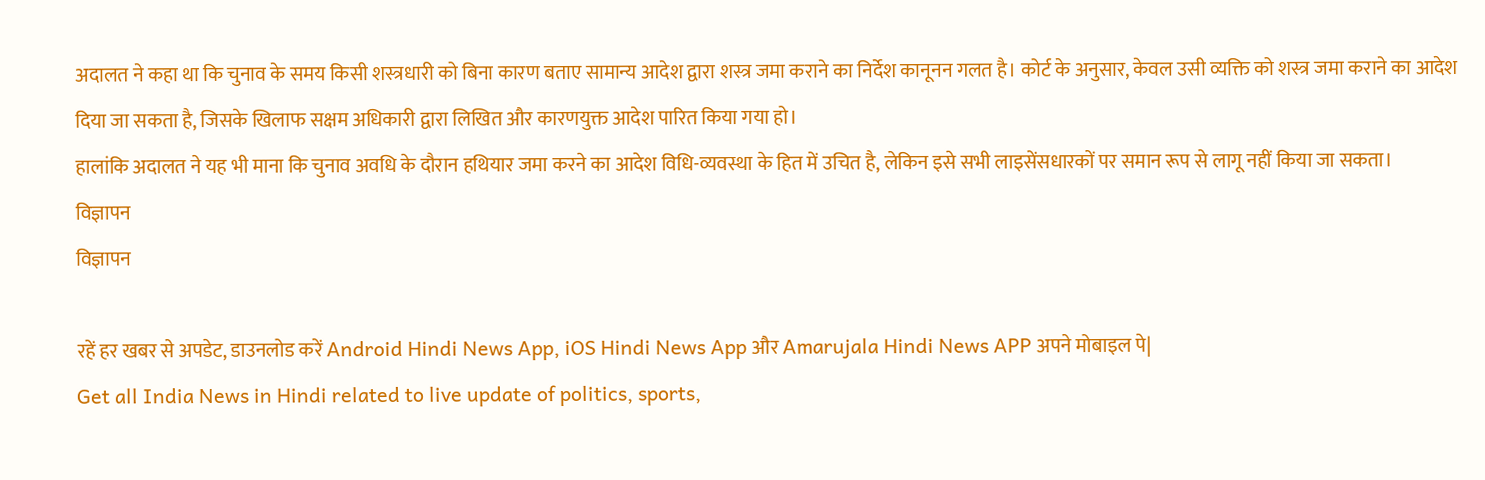अदालत ने कहा था कि चुनाव के समय किसी शस्त्रधारी को बिना कारण बताए सामान्य आदेश द्वारा शस्त्र जमा कराने का निर्देश कानूनन गलत है। कोर्ट के अनुसार, केवल उसी व्यक्ति को शस्त्र जमा कराने का आदेश दिया जा सकता है, जिसके खिलाफ सक्षम अधिकारी द्वारा लिखित और कारणयुक्त आदेश पारित किया गया हो।
हालांकि अदालत ने यह भी माना कि चुनाव अवधि के दौरान हथियार जमा करने का आदेश विधि-व्यवस्था के हित में उचित है, लेकिन इसे सभी लाइसेंसधारकों पर समान रूप से लागू नहीं किया जा सकता।
विज्ञापन
विज्ञापन

रहें हर खबर से अपडेट, डाउनलोड करें Android Hindi News App, iOS Hindi News App और Amarujala Hindi News APP अपने मोबाइल पे|
Get all India News in Hindi related to live update of politics, sports,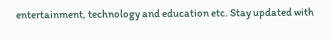entertainment, technology and education etc. Stay updated with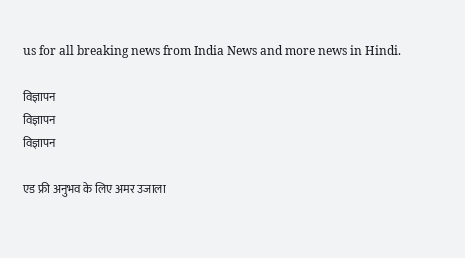us for all breaking news from India News and more news in Hindi.

विज्ञापन
विज्ञापन
विज्ञापन

एड फ्री अनुभव के लिए अमर उजाला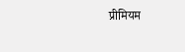प्रीमियम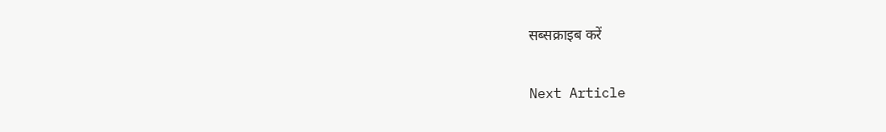सब्सक्राइब करें

Next Article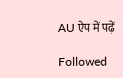AU ऐप में पढ़ें

Followed